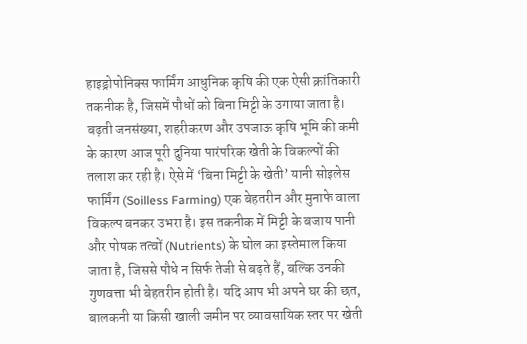हाइड्रोपोनिक्स फार्मिंग आधुनिक कृषि की एक ऐसी क्रांतिकारी तकनीक है, जिसमें पौधों को बिना मिट्टी के उगाया जाता है। बढ़ती जनसंख्या, शहरीकरण और उपजाऊ कृषि भूमि की कमी के कारण आज पूरी दुनिया पारंपरिक खेती के विकल्पों की तलाश कर रही है। ऐसे में ‘बिना मिट्टी के खेती’ यानी सोइलेस फार्मिंग (Soilless Farming) एक बेहतरीन और मुनाफे वाला विकल्प बनकर उभरा है। इस तकनीक में मिट्टी के बजाय पानी और पोषक तत्वों (Nutrients) के घोल का इस्तेमाल किया जाता है, जिससे पौधे न सिर्फ तेजी से बढ़ते हैं, बल्कि उनकी गुणवत्ता भी बेहतरीन होती है। यदि आप भी अपने घर की छत, बालकनी या किसी खाली जमीन पर व्यावसायिक स्तर पर खेती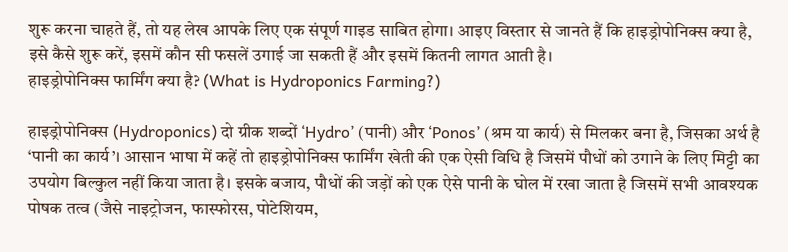शुरू करना चाहते हैं, तो यह लेख आपके लिए एक संपूर्ण गाइड साबित होगा। आइए विस्तार से जानते हैं कि हाइड्रोपोनिक्स क्या है, इसे कैसे शुरू करें, इसमें कौन सी फसलें उगाई जा सकती हैं और इसमें कितनी लागत आती है।
हाइड्रोपोनिक्स फार्मिंग क्या है? (What is Hydroponics Farming?)

हाइड्रोपोनिक्स (Hydroponics) दो ग्रीक शब्दों ‘Hydro’ (पानी) और ‘Ponos’ (श्रम या कार्य) से मिलकर बना है, जिसका अर्थ है ‘पानी का कार्य’। आसान भाषा में कहें तो हाइड्रोपोनिक्स फार्मिंग खेती की एक ऐसी विधि है जिसमें पौधों को उगाने के लिए मिट्टी का उपयोग बिल्कुल नहीं किया जाता है। इसके बजाय, पौधों की जड़ों को एक ऐसे पानी के घोल में रखा जाता है जिसमें सभी आवश्यक पोषक तत्व (जैसे नाइट्रोजन, फास्फोरस, पोटेशियम,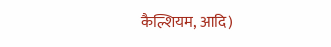कैल्शियम, आदि)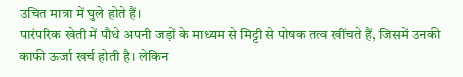उचित मात्रा में घुले होते हैं।
पारंपरिक खेती में पौधे अपनी जड़ों के माध्यम से मिट्टी से पोषक तत्व खींचते हैं, जिसमें उनकी काफी ऊर्जा खर्च होती है। लेकिन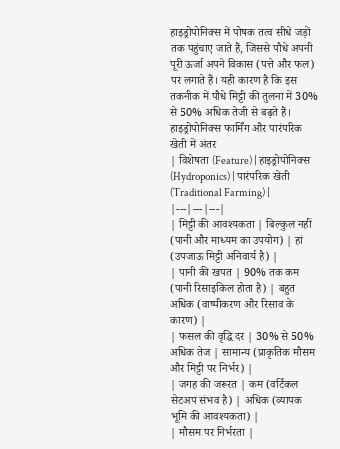हाइड्रोपोनिक्स में पोषक तत्व सीधे जड़ों तक पहुंचाए जाते हैं, जिससे पौधे अपनी पूरी ऊर्जा अपने विकास (पत्ते और फल) पर लगाते हैं। यही कारण है कि इस तकनीक में पौधे मिट्टी की तुलना में 30% से 50% अधिक तेजी से बढ़ते हैं।
हाइड्रोपोनिक्स फार्मिंग और पारंपरिक खेती में अंतर
| विशेषता (Feature) | हाइड्रोपोनिक्स (Hydroponics) | पारंपरिक खेती (Traditional Farming) |
|---|---|---|
| मिट्टी की आवश्यकता | बिल्कुल नहीं (पानी और माध्यम का उपयोग) | हां (उपजाऊ मिट्टी अनिवार्य है) |
| पानी की खपत | 90% तक कम (पानी रिसाइकिल होता है) | बहुत अधिक (वाष्पीकरण और रिसाव के कारण) |
| फसल की वृद्धि दर | 30% से 50% अधिक तेज | सामान्य (प्राकृतिक मौसम और मिट्टी पर निर्भर) |
| जगह की जरूरत | कम (वर्टिकल सेटअप संभव है) | अधिक (व्यापक भूमि की आवश्यकता) |
| मौसम पर निर्भरता |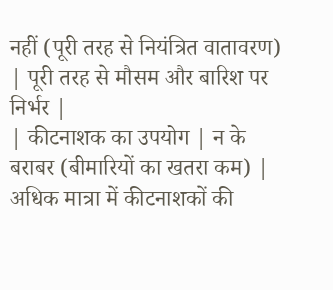नहीं (पूरी तरह से नियंत्रित वातावरण) | पूरी तरह से मौसम और बारिश पर निर्भर |
| कीटनाशक का उपयोग | न के बराबर (बीमारियों का खतरा कम) | अधिक मात्रा में कीटनाशकों की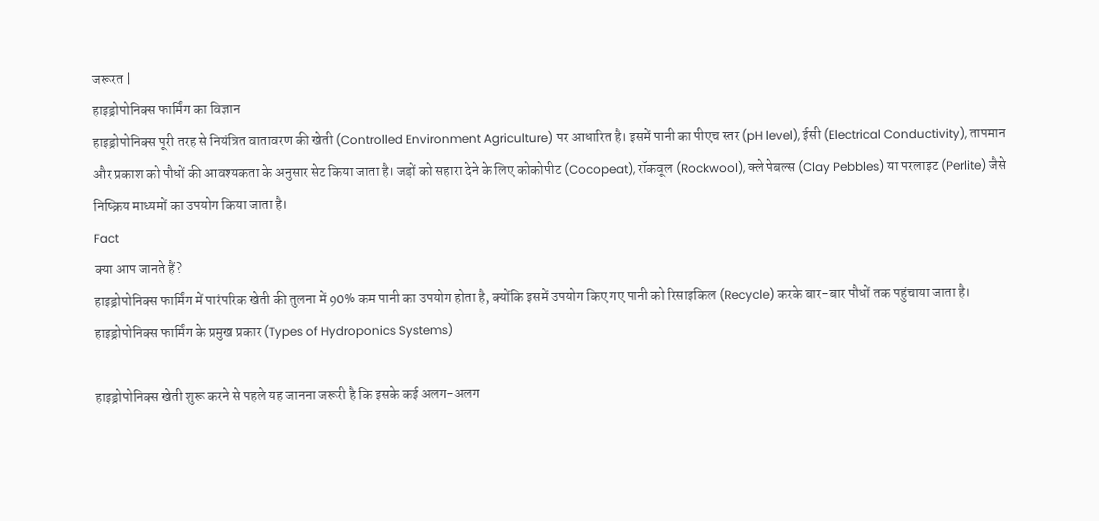जरूरत |
हाइड्रोपोनिक्स फार्मिंग का विज्ञान
हाइड्रोपोनिक्स पूरी तरह से नियंत्रित वातावरण की खेती (Controlled Environment Agriculture) पर आधारित है। इसमें पानी का पीएच स्तर (pH level), ईसी (Electrical Conductivity), तापमान और प्रकाश को पौधों की आवश्यकता के अनुसार सेट किया जाता है। जड़ों को सहारा देने के लिए कोकोपीट (Cocopeat), रॉकवूल (Rockwool), क्ले पेबल्स (Clay Pebbles) या परलाइट (Perlite) जैसे निष्क्रिय माध्यमों का उपयोग किया जाता है।
Fact
क्या आप जानते हैं?
हाइड्रोपोनिक्स फार्मिंग में पारंपरिक खेती की तुलना में 90% कम पानी का उपयोग होता है, क्योंकि इसमें उपयोग किए गए पानी को रिसाइकिल (Recycle) करके बार-बार पौधों तक पहुंचाया जाता है।
हाइड्रोपोनिक्स फार्मिंग के प्रमुख प्रकार (Types of Hydroponics Systems)

हाइड्रोपोनिक्स खेती शुरू करने से पहले यह जानना जरूरी है कि इसके कई अलग-अलग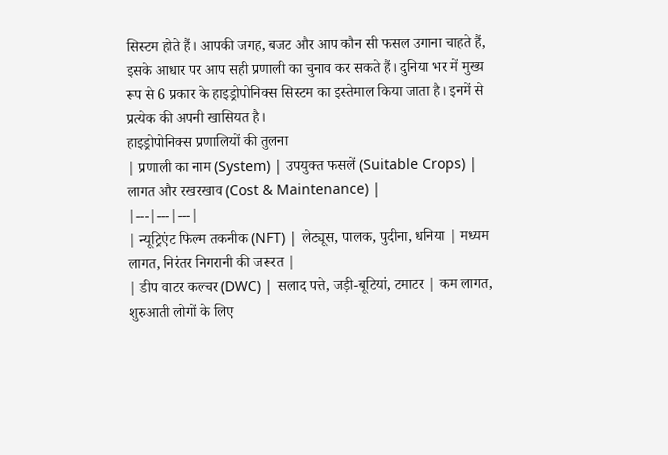सिस्टम होते हैं। आपकी जगह, बजट और आप कौन सी फसल उगाना चाहते हैं, इसके आधार पर आप सही प्रणाली का चुनाव कर सकते हैं। दुनिया भर में मुख्य रूप से 6 प्रकार के हाइड्रोपोनिक्स सिस्टम का इस्तेमाल किया जाता है। इनमें से प्रत्येक की अपनी खासियत है।
हाइड्रोपोनिक्स प्रणालियों की तुलना
| प्रणाली का नाम (System) | उपयुक्त फसलें (Suitable Crops) | लागत और रखरखाव (Cost & Maintenance) |
|---|---|---|
| न्यूट्रिएंट फिल्म तकनीक (NFT) | लेट्यूस, पालक, पुदीना, धनिया | मध्यम लागत, निरंतर निगरानी की जरूरत |
| डीप वाटर कल्चर (DWC) | सलाद पत्ते, जड़ी-बूटियां, टमाटर | कम लागत, शुरुआती लोगों के लिए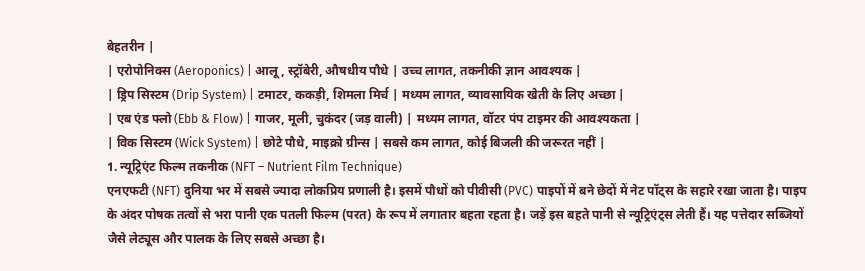बेहतरीन |
| एरोपोनिक्स (Aeroponics) | आलू, स्ट्रॉबेरी, औषधीय पौधे | उच्च लागत, तकनीकी ज्ञान आवश्यक |
| ड्रिप सिस्टम (Drip System) | टमाटर, ककड़ी, शिमला मिर्च | मध्यम लागत, व्यावसायिक खेती के लिए अच्छा |
| एब एंड फ्लो (Ebb & Flow) | गाजर, मूली, चुकंदर (जड़ वाली) | मध्यम लागत, वॉटर पंप टाइमर की आवश्यकता |
| विक सिस्टम (Wick System) | छोटे पौधे, माइक्रो ग्रीन्स | सबसे कम लागत, कोई बिजली की जरूरत नहीं |
1. न्यूट्रिएंट फिल्म तकनीक (NFT – Nutrient Film Technique)
एनएफटी (NFT) दुनिया भर में सबसे ज्यादा लोकप्रिय प्रणाली है। इसमें पौधों को पीवीसी (PVC) पाइपों में बने छेदों में नेट पॉट्स के सहारे रखा जाता है। पाइप के अंदर पोषक तत्वों से भरा पानी एक पतली फिल्म (परत) के रूप में लगातार बहता रहता है। जड़ें इस बहते पानी से न्यूट्रिएंट्स लेती हैं। यह पत्तेदार सब्जियों जैसे लेट्यूस और पालक के लिए सबसे अच्छा है।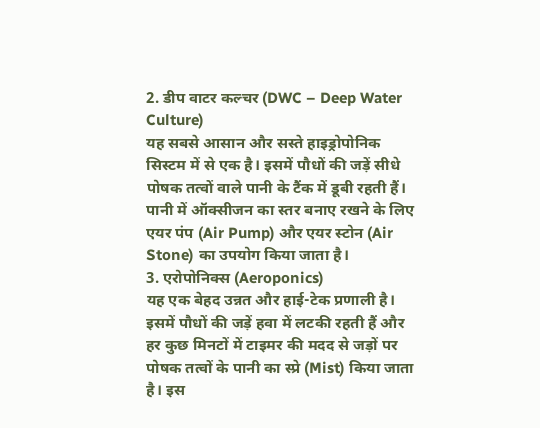2. डीप वाटर कल्चर (DWC – Deep Water Culture)
यह सबसे आसान और सस्ते हाइड्रोपोनिक सिस्टम में से एक है। इसमें पौधों की जड़ें सीधे पोषक तत्वों वाले पानी के टैंक में डूबी रहती हैं। पानी में ऑक्सीजन का स्तर बनाए रखने के लिए एयर पंप (Air Pump) और एयर स्टोन (Air Stone) का उपयोग किया जाता है।
3. एरोपोनिक्स (Aeroponics)
यह एक बेहद उन्नत और हाई-टेक प्रणाली है। इसमें पौधों की जड़ें हवा में लटकी रहती हैं और हर कुछ मिनटों में टाइमर की मदद से जड़ों पर पोषक तत्वों के पानी का स्प्रे (Mist) किया जाता है। इस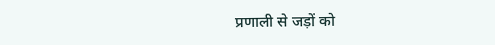प्रणाली से जड़ों को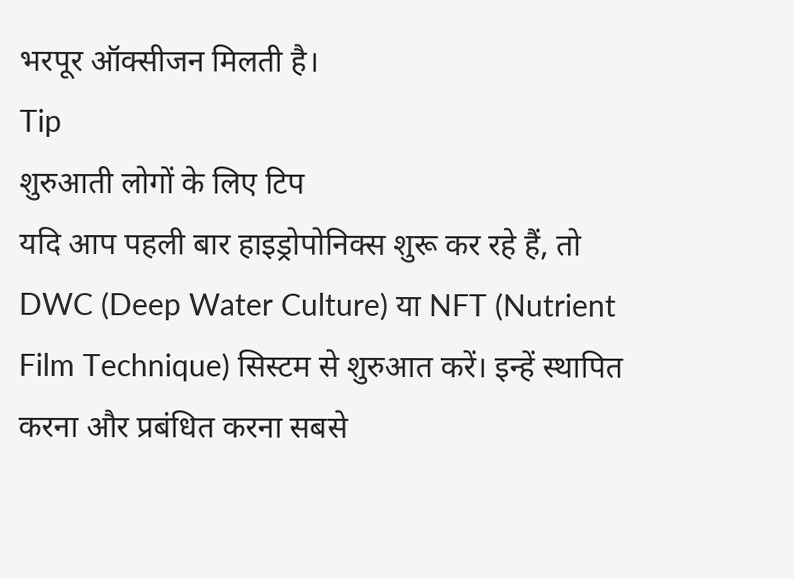भरपूर ऑक्सीजन मिलती है।
Tip
शुरुआती लोगों के लिए टिप
यदि आप पहली बार हाइड्रोपोनिक्स शुरू कर रहे हैं, तो DWC (Deep Water Culture) या NFT (Nutrient Film Technique) सिस्टम से शुरुआत करें। इन्हें स्थापित करना और प्रबंधित करना सबसे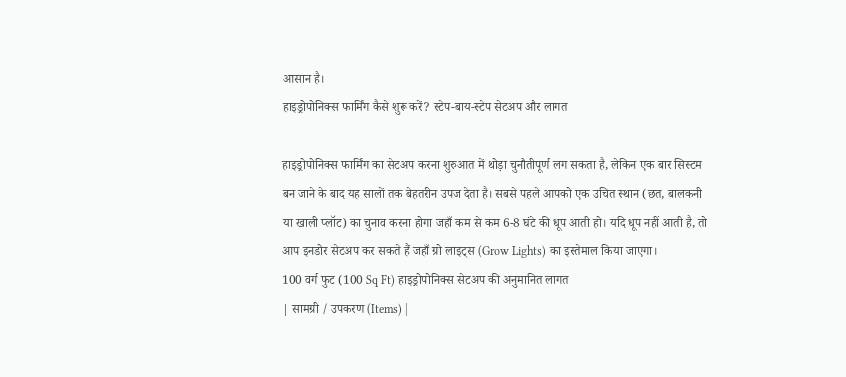आसान है।
हाइड्रोपोनिक्स फार्मिंग कैसे शुरू करें? स्टेप-बाय-स्टेप सेटअप और लागत

हाइड्रोपोनिक्स फार्मिंग का सेटअप करना शुरुआत में थोड़ा चुनौतीपूर्ण लग सकता है, लेकिन एक बार सिस्टम बन जाने के बाद यह सालों तक बेहतरीन उपज देता है। सबसे पहले आपको एक उचित स्थान (छत, बालकनी या खाली प्लॉट) का चुनाव करना होगा जहाँ कम से कम 6-8 घंटे की धूप आती हो। यदि धूप नहीं आती है, तो आप इनडोर सेटअप कर सकते हैं जहाँ ग्रो लाइट्स (Grow Lights) का इस्तेमाल किया जाएगा।
100 वर्ग फुट (100 Sq Ft) हाइड्रोपोनिक्स सेटअप की अनुमानित लागत
| सामग्री / उपकरण (Items) |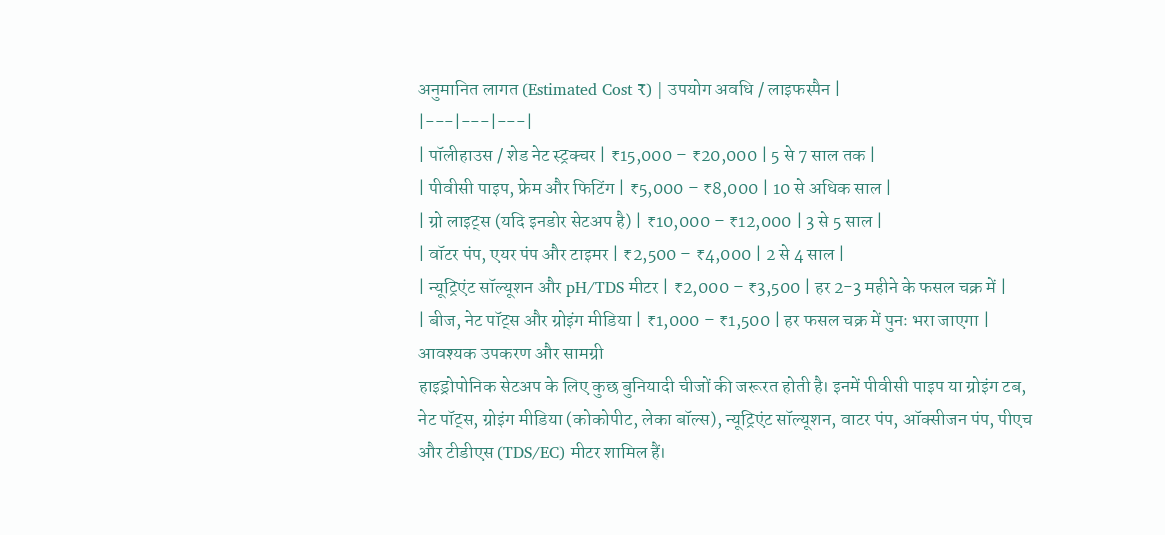अनुमानित लागत (Estimated Cost ₹) | उपयोग अवधि / लाइफस्पैन |
|---|---|---|
| पॉलीहाउस / शेड नेट स्ट्रक्चर | ₹15,000 – ₹20,000 | 5 से 7 साल तक |
| पीवीसी पाइप, फ्रेम और फिटिंग | ₹5,000 – ₹8,000 | 10 से अधिक साल |
| ग्रो लाइट्स (यदि इनडोर सेटअप है) | ₹10,000 – ₹12,000 | 3 से 5 साल |
| वॉटर पंप, एयर पंप और टाइमर | ₹2,500 – ₹4,000 | 2 से 4 साल |
| न्यूट्रिएंट सॉल्यूशन और pH/TDS मीटर | ₹2,000 – ₹3,500 | हर 2-3 महीने के फसल चक्र में |
| बीज, नेट पॉट्स और ग्रोइंग मीडिया | ₹1,000 – ₹1,500 | हर फसल चक्र में पुनः भरा जाएगा |
आवश्यक उपकरण और सामग्री
हाइड्रोपोनिक सेटअप के लिए कुछ बुनियादी चीजों की जरूरत होती है। इनमें पीवीसी पाइप या ग्रोइंग टब, नेट पॉट्स, ग्रोइंग मीडिया (कोकोपीट, लेका बॉल्स), न्यूट्रिएंट सॉल्यूशन, वाटर पंप, ऑक्सीजन पंप, पीएच और टीडीएस (TDS/EC) मीटर शामिल हैं।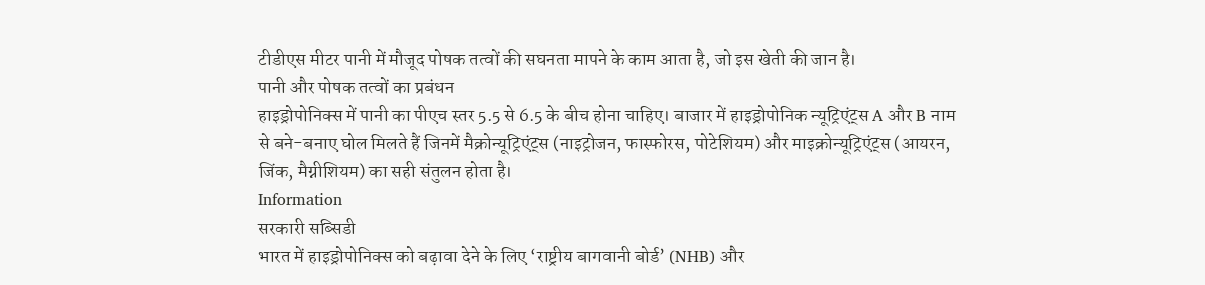टीडीएस मीटर पानी में मौजूद पोषक तत्वों की सघनता मापने के काम आता है, जो इस खेती की जान है।
पानी और पोषक तत्वों का प्रबंधन
हाइड्रोपोनिक्स में पानी का पीएच स्तर 5.5 से 6.5 के बीच होना चाहिए। बाजार में हाइड्रोपोनिक न्यूट्रिएंट्स A और B नाम से बने-बनाए घोल मिलते हैं जिनमें मैक्रोन्यूट्रिएंट्स (नाइट्रोजन, फास्फोरस, पोटेशियम) और माइक्रोन्यूट्रिएंट्स (आयरन, जिंक, मैग्नीशियम) का सही संतुलन होता है।
Information
सरकारी सब्सिडी
भारत में हाइड्रोपोनिक्स को बढ़ावा देने के लिए ‘राष्ट्रीय बागवानी बोर्ड’ (NHB) और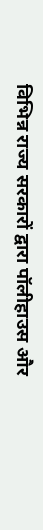विभिन्न राज्य सरकारों द्वारा पॉलीहाउस और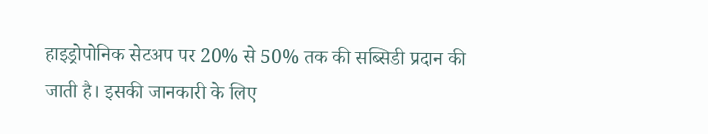हाइड्रोपोनिक सेटअप पर 20% से 50% तक की सब्सिडी प्रदान की जाती है। इसकी जानकारी के लिए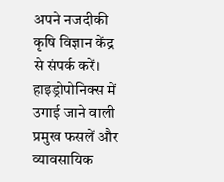अपने नजदीकी कृषि विज्ञान केंद्र से संपर्क करें।
हाइड्रोपोनिक्स में उगाई जाने वाली प्रमुख फसलें और व्यावसायिक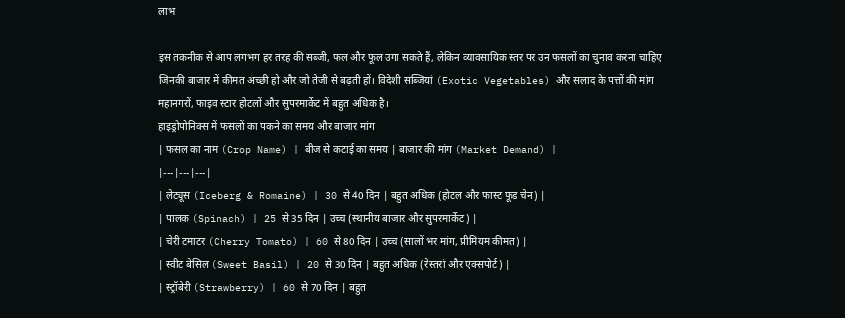लाभ

इस तकनीक से आप लगभग हर तरह की सब्जी, फल और फूल उगा सकते हैं, लेकिन व्यावसायिक स्तर पर उन फसलों का चुनाव करना चाहिए जिनकी बाजार में कीमत अच्छी हो और जो तेजी से बढ़ती हों। विदेशी सब्जियां (Exotic Vegetables) और सलाद के पत्तों की मांग महानगरों, फाइव स्टार होटलों और सुपरमार्केट में बहुत अधिक है।
हाइड्रोपोनिक्स में फसलों का पकने का समय और बाजार मांग
| फसल का नाम (Crop Name) | बीज से कटाई का समय | बाजार की मांग (Market Demand) |
|---|---|---|
| लेट्यूस (Iceberg & Romaine) | 30 से 40 दिन | बहुत अधिक (होटल और फास्ट फूड चेन) |
| पालक (Spinach) | 25 से 35 दिन | उच्च (स्थानीय बाजार और सुपरमार्केट) |
| चेरी टमाटर (Cherry Tomato) | 60 से 80 दिन | उच्च (सालों भर मांग, प्रीमियम कीमत) |
| स्वीट बेसिल (Sweet Basil) | 20 से 30 दिन | बहुत अधिक (रेस्तरां और एक्सपोर्ट) |
| स्ट्रॉबेरी (Strawberry) | 60 से 70 दिन | बहुत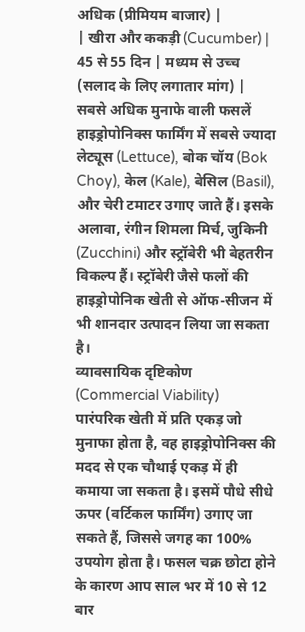अधिक (प्रीमियम बाजार) |
| खीरा और ककड़ी (Cucumber) | 45 से 55 दिन | मध्यम से उच्च (सलाद के लिए लगातार मांग) |
सबसे अधिक मुनाफे वाली फसलें
हाइड्रोपोनिक्स फार्मिंग में सबसे ज्यादा लेट्यूस (Lettuce), बोक चॉय (Bok Choy), केल (Kale), बेसिल (Basil), और चेरी टमाटर उगाए जाते हैं। इसके अलावा, रंगीन शिमला मिर्च, जुकिनी (Zucchini) और स्ट्रॉबेरी भी बेहतरीन विकल्प हैं। स्ट्रॉबेरी जैसे फलों की हाइड्रोपोनिक खेती से ऑफ-सीजन में भी शानदार उत्पादन लिया जा सकता है।
व्यावसायिक दृष्टिकोण (Commercial Viability)
पारंपरिक खेती में प्रति एकड़ जो मुनाफा होता है, वह हाइड्रोपोनिक्स की मदद से एक चौथाई एकड़ में ही कमाया जा सकता है। इसमें पौधे सीधे ऊपर (वर्टिकल फार्मिंग) उगाए जा सकते हैं, जिससे जगह का 100% उपयोग होता है। फसल चक्र छोटा होने के कारण आप साल भर में 10 से 12 बार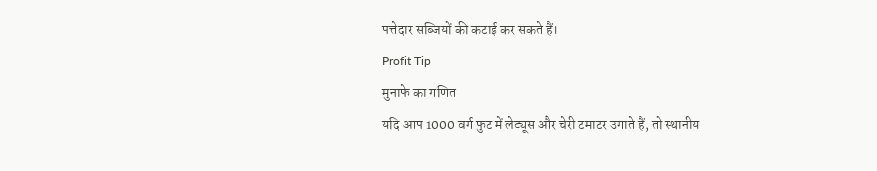पत्तेदार सब्जियों की कटाई कर सकते हैं।
Profit Tip
मुनाफे का गणित
यदि आप 1000 वर्ग फुट में लेट्यूस और चेरी टमाटर उगाते हैं, तो स्थानीय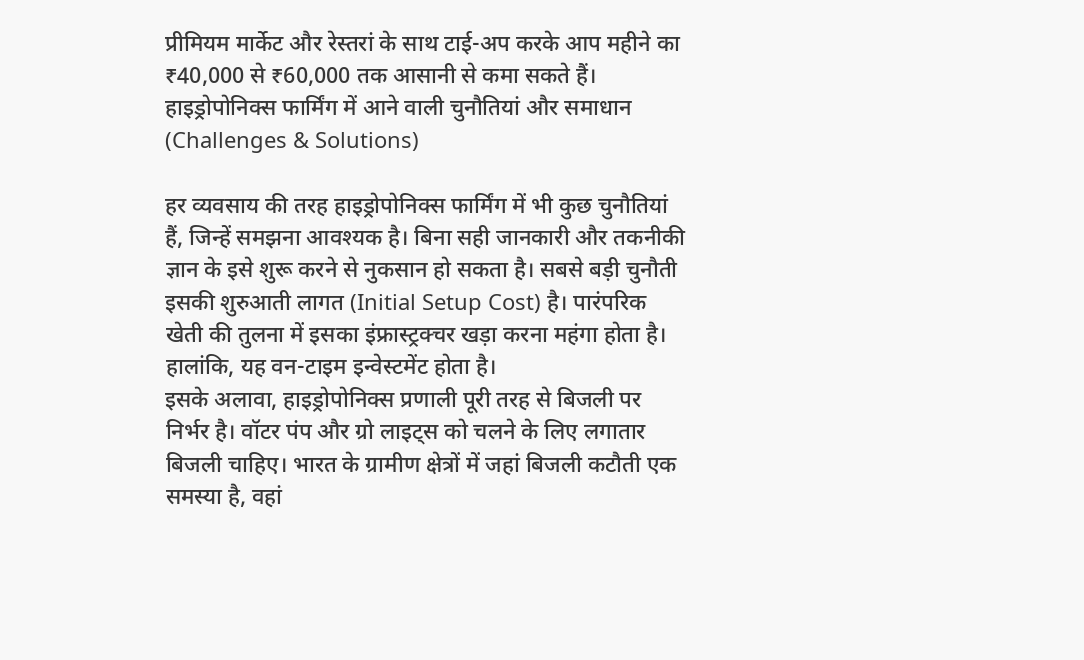प्रीमियम मार्केट और रेस्तरां के साथ टाई-अप करके आप महीने का ₹40,000 से ₹60,000 तक आसानी से कमा सकते हैं।
हाइड्रोपोनिक्स फार्मिंग में आने वाली चुनौतियां और समाधान (Challenges & Solutions)

हर व्यवसाय की तरह हाइड्रोपोनिक्स फार्मिंग में भी कुछ चुनौतियां हैं, जिन्हें समझना आवश्यक है। बिना सही जानकारी और तकनीकी ज्ञान के इसे शुरू करने से नुकसान हो सकता है। सबसे बड़ी चुनौती इसकी शुरुआती लागत (Initial Setup Cost) है। पारंपरिक खेती की तुलना में इसका इंफ्रास्ट्रक्चर खड़ा करना महंगा होता है। हालांकि, यह वन-टाइम इन्वेस्टमेंट होता है।
इसके अलावा, हाइड्रोपोनिक्स प्रणाली पूरी तरह से बिजली पर निर्भर है। वॉटर पंप और ग्रो लाइट्स को चलने के लिए लगातार बिजली चाहिए। भारत के ग्रामीण क्षेत्रों में जहां बिजली कटौती एक समस्या है, वहां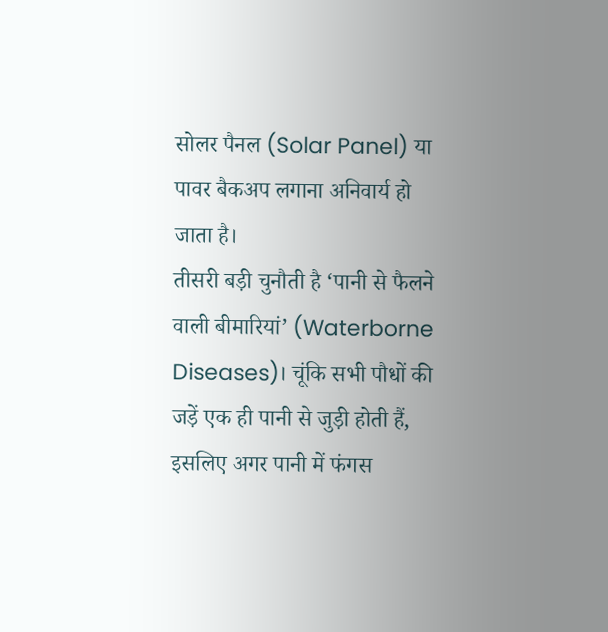सोलर पैनल (Solar Panel) या पावर बैकअप लगाना अनिवार्य हो जाता है।
तीसरी बड़ी चुनौती है ‘पानी से फैलने वाली बीमारियां’ (Waterborne Diseases)। चूंकि सभी पौधों की जड़ें एक ही पानी से जुड़ी होती हैं, इसलिए अगर पानी में फंगस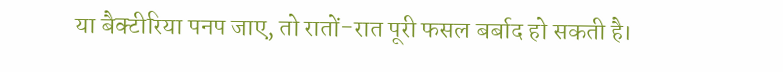या बैक्टीरिया पनप जाए, तो रातों-रात पूरी फसल बर्बाद हो सकती है।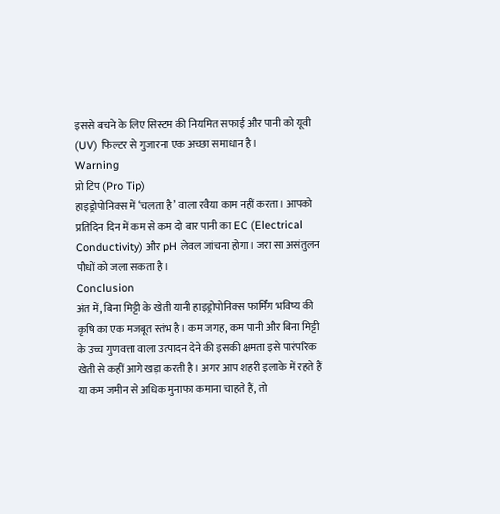इससे बचने के लिए सिस्टम की नियमित सफाई और पानी को यूवी (UV) फिल्टर से गुजारना एक अच्छा समाधान है।
Warning
प्रो टिप (Pro Tip)
हाइड्रोपोनिक्स में ‘चलता है’ वाला रवैया काम नहीं करता। आपको प्रतिदिन दिन में कम से कम दो बार पानी का EC (Electrical Conductivity) और pH लेवल जांचना होगा। जरा सा असंतुलन पौधों को जला सकता है।
Conclusion
अंत में, बिना मिट्टी के खेती यानी हाइड्रोपोनिक्स फार्मिंग भविष्य की कृषि का एक मजबूत स्तंभ है। कम जगह, कम पानी और बिना मिट्टी के उच्च गुणवत्ता वाला उत्पादन देने की इसकी क्षमता इसे पारंपरिक खेती से कहीं आगे खड़ा करती है। अगर आप शहरी इलाके में रहते हैं या कम जमीन से अधिक मुनाफा कमाना चाहते हैं, तो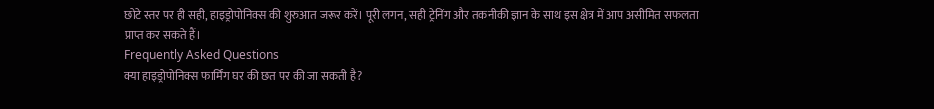छोटे स्तर पर ही सही, हाइड्रोपोनिक्स की शुरुआत जरूर करें। पूरी लगन, सही ट्रेनिंग और तकनीकी ज्ञान के साथ इस क्षेत्र में आप असीमित सफलता प्राप्त कर सकते हैं।
Frequently Asked Questions
क्या हाइड्रोपोनिक्स फार्मिंग घर की छत पर की जा सकती है?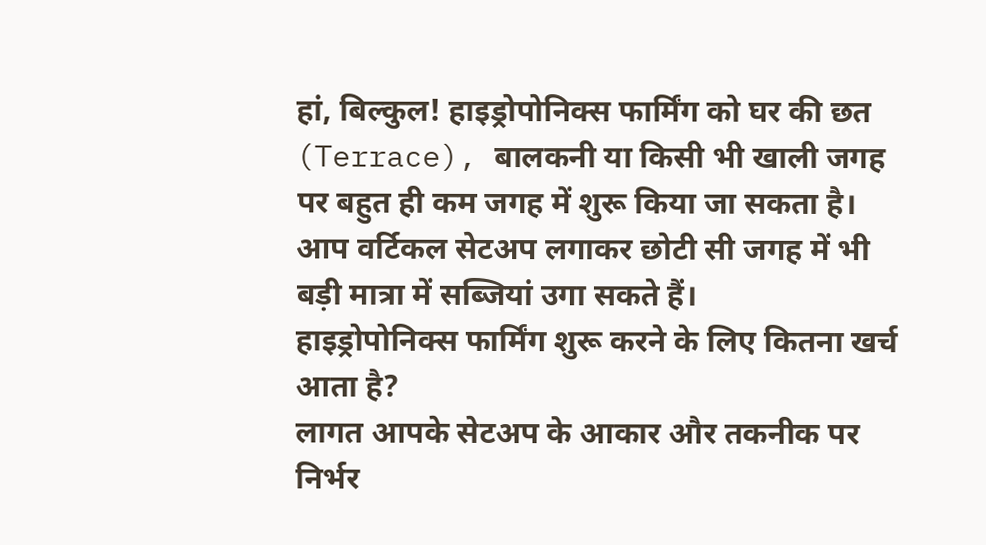हां, बिल्कुल! हाइड्रोपोनिक्स फार्मिंग को घर की छत (Terrace), बालकनी या किसी भी खाली जगह पर बहुत ही कम जगह में शुरू किया जा सकता है। आप वर्टिकल सेटअप लगाकर छोटी सी जगह में भी बड़ी मात्रा में सब्जियां उगा सकते हैं।
हाइड्रोपोनिक्स फार्मिंग शुरू करने के लिए कितना खर्च आता है?
लागत आपके सेटअप के आकार और तकनीक पर निर्भर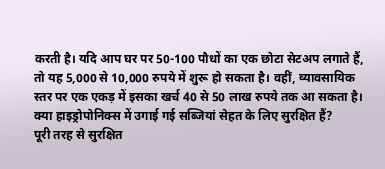करती है। यदि आप घर पर 50-100 पौधों का एक छोटा सेटअप लगाते हैं, तो यह 5,000 से 10,000 रुपये में शुरू हो सकता है। वहीं, व्यावसायिक स्तर पर एक एकड़ में इसका खर्च 40 से 50 लाख रुपये तक आ सकता है।
क्या हाइड्रोपोनिक्स में उगाई गई सब्जियां सेहत के लिए सुरक्षित हैं?
पूरी तरह से सुरक्षित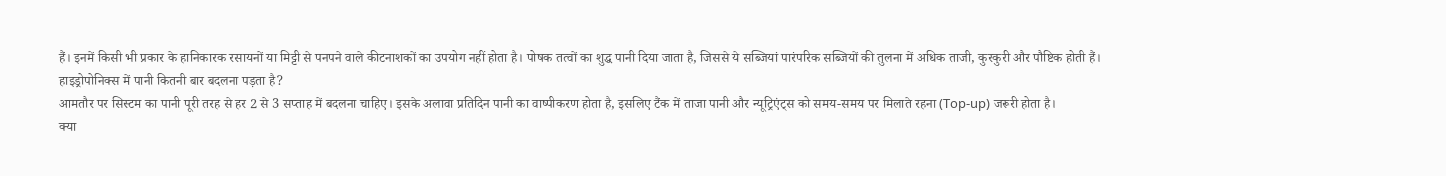हैं। इनमें किसी भी प्रकार के हानिकारक रसायनों या मिट्टी से पनपने वाले कीटनाशकों का उपयोग नहीं होता है। पोषक तत्वों का शुद्ध पानी दिया जाता है, जिससे ये सब्जियां पारंपरिक सब्जियों की तुलना में अधिक ताजी, कुरकुरी और पौष्टिक होती हैं।
हाइड्रोपोनिक्स में पानी कितनी बार बदलना पड़ता है?
आमतौर पर सिस्टम का पानी पूरी तरह से हर 2 से 3 सप्ताह में बदलना चाहिए। इसके अलावा प्रतिदिन पानी का वाष्पीकरण होता है, इसलिए टैंक में ताजा पानी और न्यूट्रिएंट्स को समय-समय पर मिलाते रहना (Top-up) जरूरी होता है।
क्या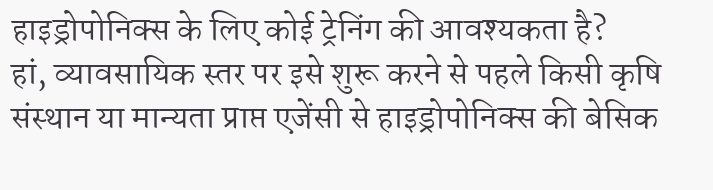हाइड्रोपोनिक्स के लिए कोई ट्रेनिंग की आवश्यकता है?
हां, व्यावसायिक स्तर पर इसे शुरू करने से पहले किसी कृषि संस्थान या मान्यता प्राप्त एजेंसी से हाइड्रोपोनिक्स की बेसिक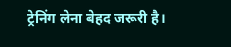ट्रेनिंग लेना बेहद जरूरी है।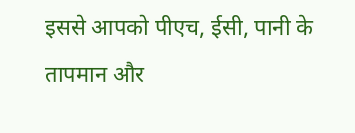इससे आपको पीएच, ईसी, पानी के तापमान और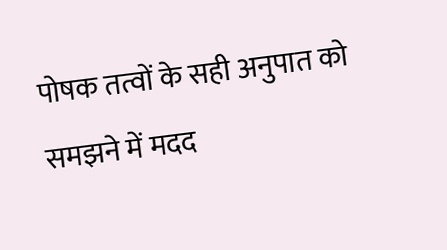पोषक तत्वों के सही अनुपात को समझने में मदद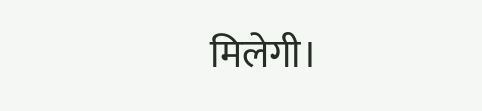मिलेगी।